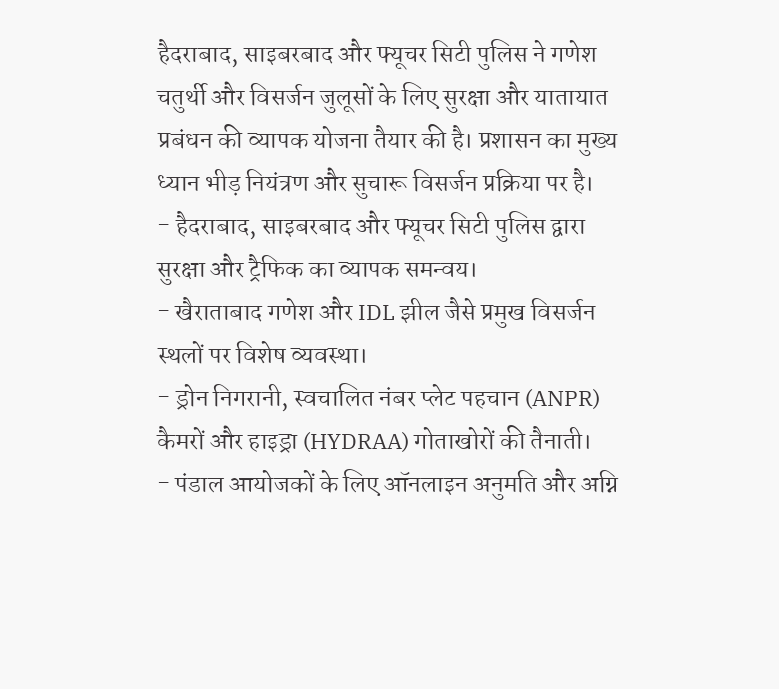हैदराबाद, साइबरबाद और फ्यूचर सिटी पुलिस ने गणेश चतुर्थी और विसर्जन जुलूसों के लिए सुरक्षा और यातायात प्रबंधन की व्यापक योजना तैयार की है। प्रशासन का मुख्य ध्यान भीड़ नियंत्रण और सुचारू विसर्जन प्रक्रिया पर है।
- हैदराबाद, साइबरबाद और फ्यूचर सिटी पुलिस द्वारा सुरक्षा और ट्रैफिक का व्यापक समन्वय।
- खैराताबाद गणेश और IDL झील जैसे प्रमुख विसर्जन स्थलों पर विशेष व्यवस्था।
- ड्रोन निगरानी, स्वचालित नंबर प्लेट पहचान (ANPR) कैमरों और हाइड्रा (HYDRAA) गोताखोरों की तैनाती।
- पंडाल आयोजकों के लिए ऑनलाइन अनुमति और अग्नि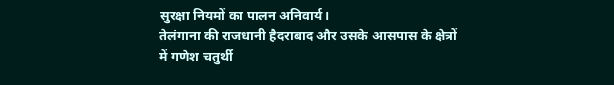सुरक्षा नियमों का पालन अनिवार्य।
तेलंगाना की राजधानी हैदराबाद और उसके आसपास के क्षेत्रों में गणेश चतुर्थी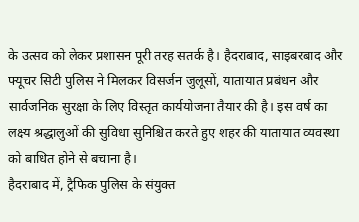के उत्सव को लेकर प्रशासन पूरी तरह सतर्क है। हैदराबाद, साइबरबाद और फ्यूचर सिटी पुलिस ने मिलकर विसर्जन जुलूसों, यातायात प्रबंधन और सार्वजनिक सुरक्षा के लिए विस्तृत कार्ययोजना तैयार की है। इस वर्ष का लक्ष्य श्रद्धालुओं की सुविधा सुनिश्चित करते हुए शहर की यातायात व्यवस्था को बाधित होने से बचाना है।
हैदराबाद में, ट्रैफिक पुलिस के संयुक्त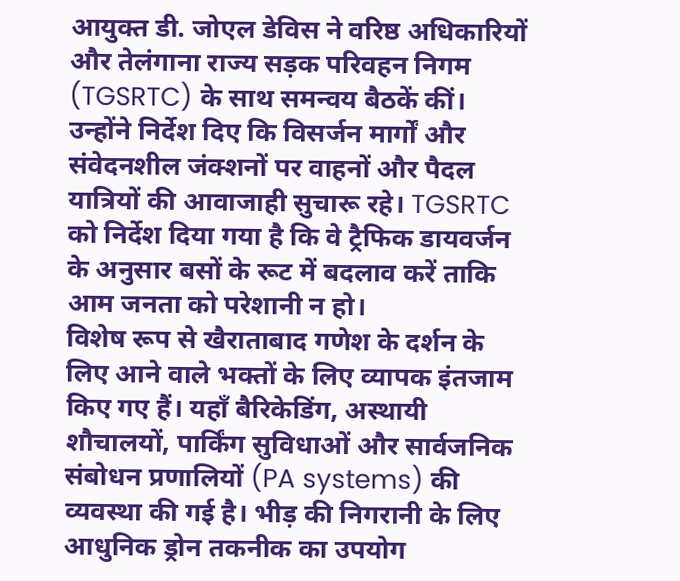आयुक्त डी. जोएल डेविस ने वरिष्ठ अधिकारियों और तेलंगाना राज्य सड़क परिवहन निगम (TGSRTC) के साथ समन्वय बैठकें कीं। उन्होंने निर्देश दिए कि विसर्जन मार्गों और संवेदनशील जंक्शनों पर वाहनों और पैदल यात्रियों की आवाजाही सुचारू रहे। TGSRTC को निर्देश दिया गया है कि वे ट्रैफिक डायवर्जन के अनुसार बसों के रूट में बदलाव करें ताकि आम जनता को परेशानी न हो।
विशेष रूप से खैराताबाद गणेश के दर्शन के लिए आने वाले भक्तों के लिए व्यापक इंतजाम किए गए हैं। यहाँ बैरिकेडिंग, अस्थायी शौचालयों, पार्किंग सुविधाओं और सार्वजनिक संबोधन प्रणालियों (PA systems) की व्यवस्था की गई है। भीड़ की निगरानी के लिए आधुनिक ड्रोन तकनीक का उपयोग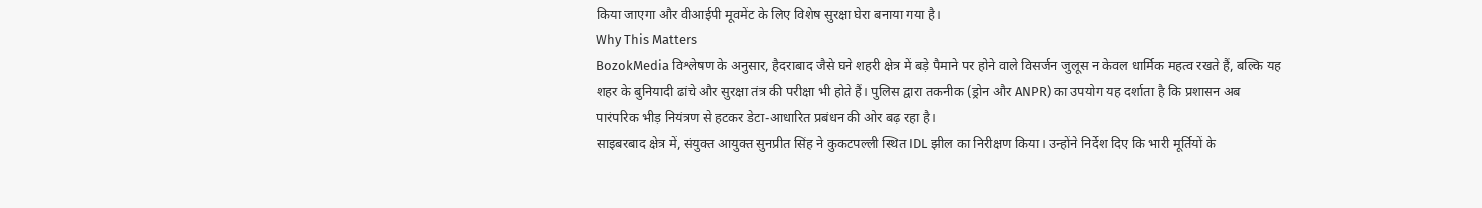किया जाएगा और वीआईपी मूवमेंट के लिए विशेष सुरक्षा घेरा बनाया गया है।
Why This Matters
BozokMedia विश्लेषण के अनुसार, हैदराबाद जैसे घने शहरी क्षेत्र में बड़े पैमाने पर होने वाले विसर्जन जुलूस न केवल धार्मिक महत्व रखते हैं, बल्कि यह शहर के बुनियादी ढांचे और सुरक्षा तंत्र की परीक्षा भी होते हैं। पुलिस द्वारा तकनीक (ड्रोन और ANPR) का उपयोग यह दर्शाता है कि प्रशासन अब पारंपरिक भीड़ नियंत्रण से हटकर डेटा-आधारित प्रबंधन की ओर बढ़ रहा है।
साइबरबाद क्षेत्र में, संयुक्त आयुक्त सुनप्रीत सिंह ने कुकटपल्ली स्थित IDL झील का निरीक्षण किया। उन्होंने निर्देश दिए कि भारी मूर्तियों के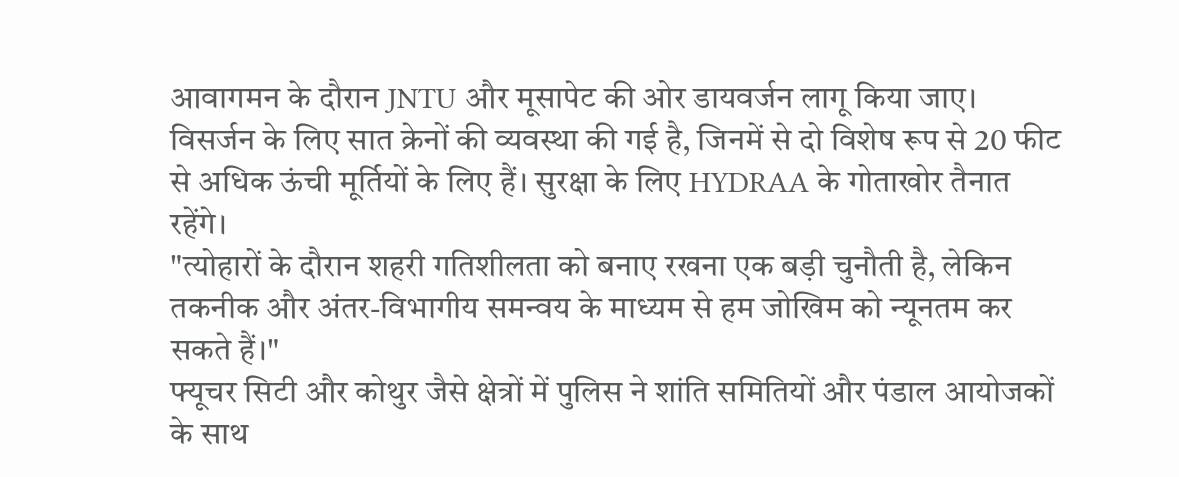आवागमन के दौरान JNTU और मूसापेट की ओर डायवर्जन लागू किया जाए। विसर्जन के लिए सात क्रेनों की व्यवस्था की गई है, जिनमें से दो विशेष रूप से 20 फीट से अधिक ऊंची मूर्तियों के लिए हैं। सुरक्षा के लिए HYDRAA के गोताखोर तैनात रहेंगे।
"त्योहारों के दौरान शहरी गतिशीलता को बनाए रखना एक बड़ी चुनौती है, लेकिन तकनीक और अंतर-विभागीय समन्वय के माध्यम से हम जोखिम को न्यूनतम कर सकते हैं।"
फ्यूचर सिटी और कोथुर जैसे क्षेत्रों में पुलिस ने शांति समितियों और पंडाल आयोजकों के साथ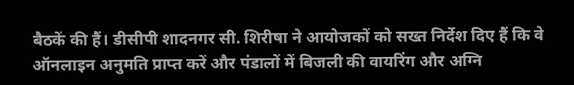बैठकें की हैं। डीसीपी शादनगर सी. शिरीषा ने आयोजकों को सख्त निर्देश दिए हैं कि वे ऑनलाइन अनुमति प्राप्त करें और पंडालों में बिजली की वायरिंग और अग्नि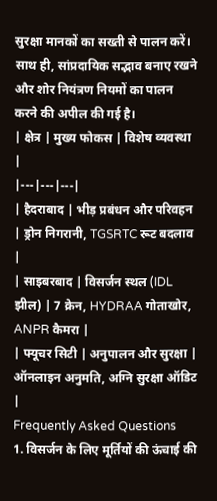सुरक्षा मानकों का सख्ती से पालन करें। साथ ही, सांप्रदायिक सद्भाव बनाए रखने और शोर नियंत्रण नियमों का पालन करने की अपील की गई है।
| क्षेत्र | मुख्य फोकस | विशेष व्यवस्था |
|---|---|---|
| हैदराबाद | भीड़ प्रबंधन और परिवहन | ड्रोन निगरानी, TGSRTC रूट बदलाव |
| साइबरबाद | विसर्जन स्थल (IDL झील) | 7 क्रेन, HYDRAA गोताखोर, ANPR कैमरा |
| फ्यूचर सिटी | अनुपालन और सुरक्षा | ऑनलाइन अनुमति, अग्नि सुरक्षा ऑडिट |
Frequently Asked Questions
1. विसर्जन के लिए मूर्तियों की ऊंचाई की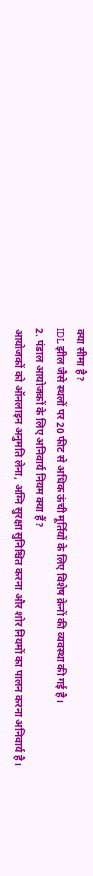क्या सीमा है?
IDL झील जैसे स्थलों पर 20 फीट से अधिक ऊंची मूर्तियों के लिए विशेष क्रेनों की व्यवस्था की गई है।
2. पंडाल आयोजकों के लिए अनिवार्य नियम क्या हैं?
आयोजकों को ऑनलाइन अनुमति लेना, अग्नि सुरक्षा सुनिश्चित करना और शोर नियमों का पालन करना अनिवार्य है।